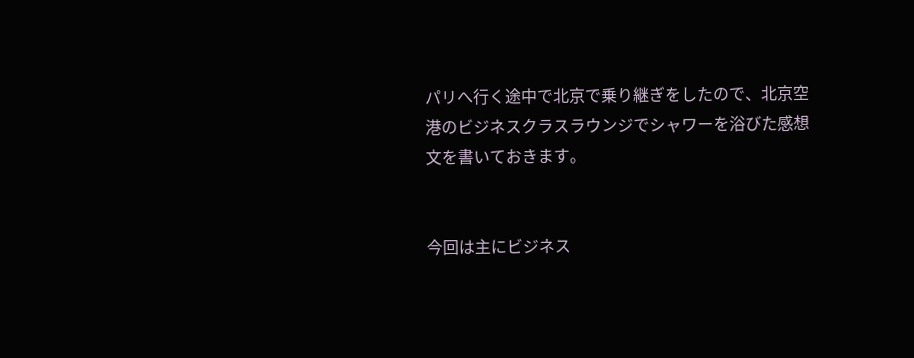パリへ行く途中で北京で乗り継ぎをしたので、北京空港のビジネスクラスラウンジでシャワーを浴びた感想文を書いておきます。


今回は主にビジネス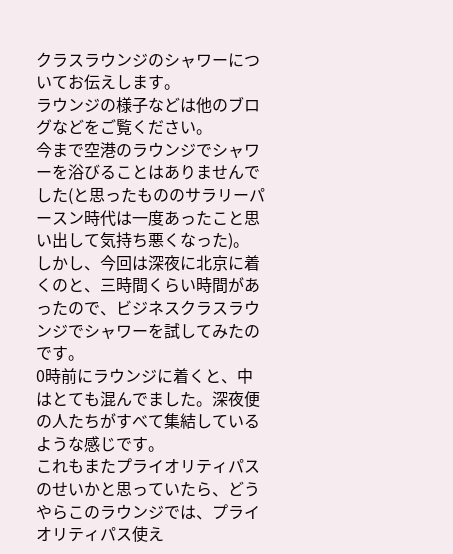クラスラウンジのシャワーについてお伝えします。
ラウンジの様子などは他のブログなどをご覧ください。
今まで空港のラウンジでシャワーを浴びることはありませんでした(と思ったもののサラリーパースン時代は一度あったこと思い出して気持ち悪くなった)。
しかし、今回は深夜に北京に着くのと、三時間くらい時間があったので、ビジネスクラスラウンジでシャワーを試してみたのです。
0時前にラウンジに着くと、中はとても混んでました。深夜便の人たちがすべて集結しているような感じです。
これもまたプライオリティパスのせいかと思っていたら、どうやらこのラウンジでは、プライオリティパス使え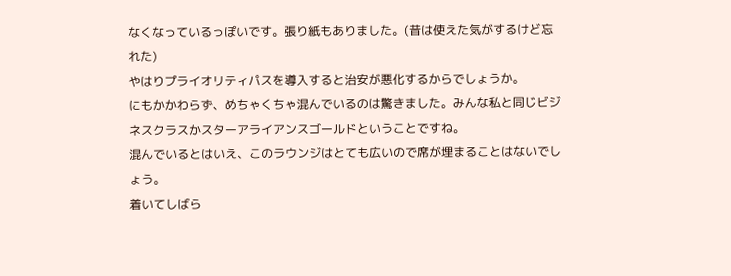なくなっているっぽいです。張り紙もありました。(昔は使えた気がするけど忘れた)
やはりプライオリティパスを導入すると治安が悪化するからでしょうか。
にもかかわらず、めちゃくちゃ混んでいるのは驚きました。みんな私と同じビジネスクラスかスターアライアンスゴールドということですね。
混んでいるとはいえ、このラウンジはとても広いので席が埋まることはないでしょう。
着いてしばら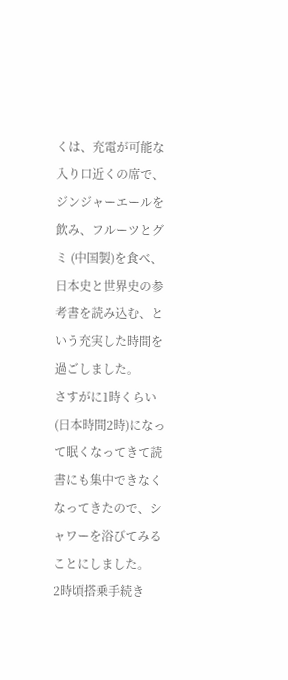くは、充電が可能な入り口近くの席で、ジンジャーエールを飲み、フルーツとグミ (中国製)を食べ、日本史と世界史の参考書を読み込む、という充実した時間を過ごしました。
さすがに1時くらい(日本時間2時)になって眠くなってきて読書にも集中できなくなってきたので、シャワーを浴びてみることにしました。
2時頃搭乗手続き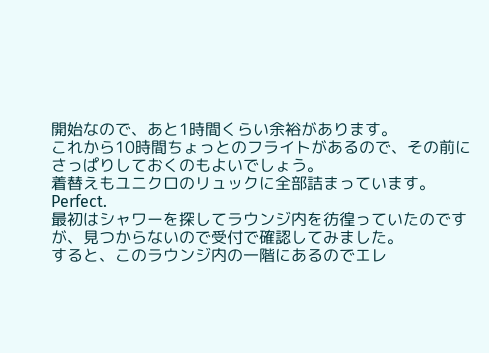開始なので、あと1時間くらい余裕があります。
これから10時間ちょっとのフライトがあるので、その前にさっぱりしておくのもよいでしょう。
着替えもユニクロのリュックに全部詰まっています。
Perfect.
最初はシャワーを探してラウンジ内を彷徨っていたのですが、見つからないので受付で確認してみました。
すると、このラウンジ内の一階にあるのでエレ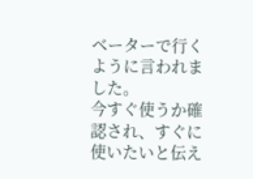ベーターで行くように言われました。
今すぐ使うか確認され、すぐに使いたいと伝え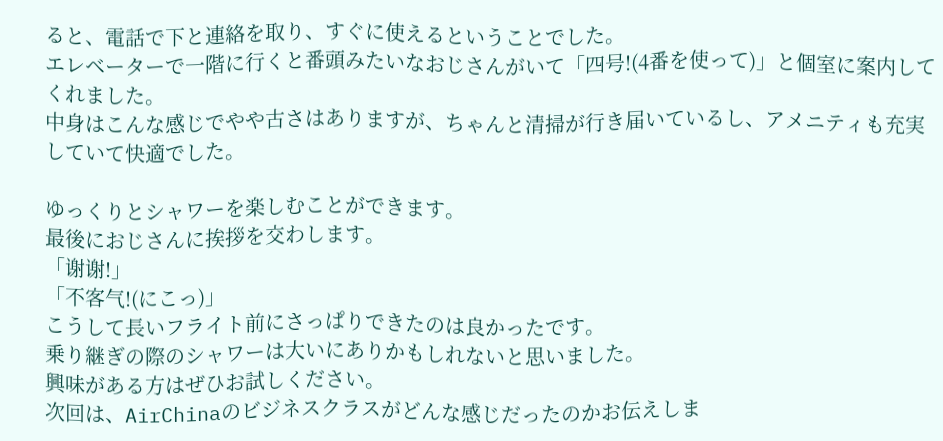ると、電話で下と連絡を取り、すぐに使えるということでした。
エレベーターで一階に行くと番頭みたいなおじさんがいて「四号!(4番を使って)」と個室に案内してくれました。
中身はこんな感じでやや古さはありますが、ちゃんと清掃が行き届いているし、アメニティも充実していて快適でした。

ゆっくりとシャワーを楽しむことができます。
最後におじさんに挨拶を交わします。
「谢谢!」
「不客气!(にこっ)」
こうして長いフライト前にさっぱりできたのは良かったです。
乗り継ぎの際のシャワーは大いにありかもしれないと思いました。
興味がある方はぜひお試しください。
次回は、AirChinaのビジネスクラスがどんな感じだったのかお伝えしま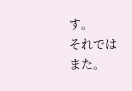す。
それではまた。